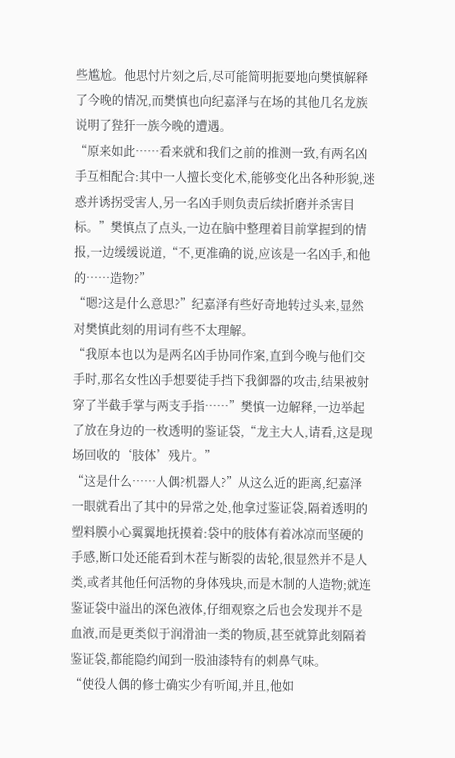些尴尬。他思忖片刻之后,尽可能简明扼要地向樊慎解释了今晚的情况,而樊慎也向纪嘉泽与在场的其他几名龙族说明了狴犴一族今晚的遭遇。
“原来如此……看来就和我们之前的推测一致,有两名凶手互相配合:其中一人擅长变化术,能够变化出各种形貌,迷惑并诱拐受害人,另一名凶手则负责后续折磨并杀害目标。”樊慎点了点头,一边在脑中整理着目前掌握到的情报,一边缓缓说道,“不,更准确的说,应该是一名凶手,和他的……造物?”
“嗯?这是什么意思?”纪嘉泽有些好奇地转过头来,显然对樊慎此刻的用词有些不太理解。
“我原本也以为是两名凶手协同作案,直到今晚与他们交手时,那名女性凶手想要徒手挡下我御器的攻击,结果被射穿了半截手掌与两支手指……”樊慎一边解释,一边举起了放在身边的一枚透明的鉴证袋,“龙主大人,请看,这是现场回收的‘肢体’残片。”
“这是什么……人偶?机器人?”从这么近的距离,纪嘉泽一眼就看出了其中的异常之处,他拿过鉴证袋,隔着透明的塑料膜小心翼翼地抚摸着:袋中的肢体有着冰凉而坚硬的手感,断口处还能看到木茬与断裂的齿轮,很显然并不是人类,或者其他任何活物的身体残块,而是木制的人造物;就连鉴证袋中溢出的深色液体,仔细观察之后也会发现并不是血液,而是更类似于润滑油一类的物质,甚至就算此刻隔着鉴证袋,都能隐约闻到一股油漆特有的刺鼻气味。
“使役人偶的修士确实少有听闻,并且,他如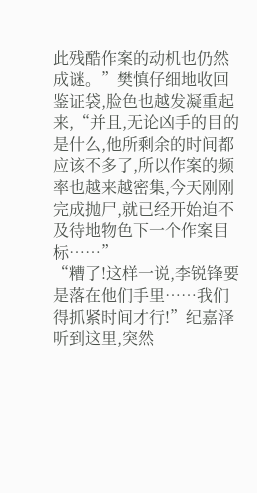此残酷作案的动机也仍然成谜。”樊慎仔细地收回鉴证袋,脸色也越发凝重起来,“并且,无论凶手的目的是什么,他所剩余的时间都应该不多了,所以作案的频率也越来越密集,今天刚刚完成抛尸,就已经开始迫不及待地物色下一个作案目标……”
“糟了!这样一说,李锐锋要是落在他们手里……我们得抓紧时间才行!”纪嘉泽听到这里,突然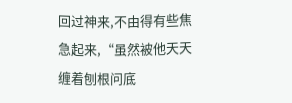回过神来,不由得有些焦急起来,“虽然被他天天缠着刨根问底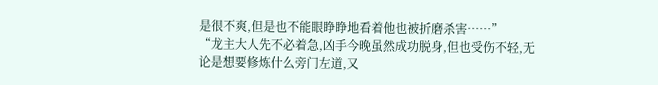是很不爽,但是也不能眼睁睁地看着他也被折磨杀害……”
“龙主大人先不必着急,凶手今晚虽然成功脱身,但也受伤不轻,无论是想要修炼什么旁门左道,又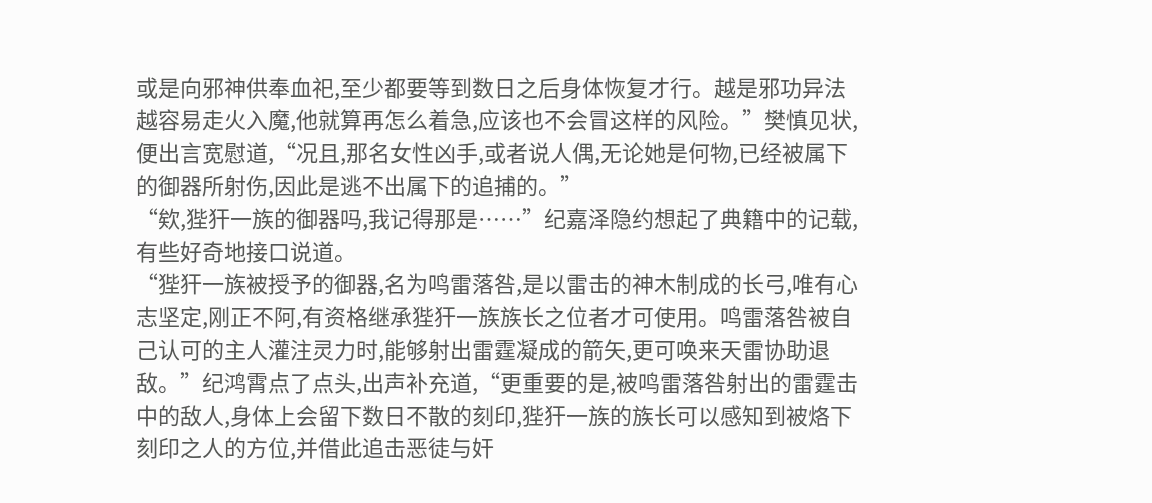或是向邪神供奉血祀,至少都要等到数日之后身体恢复才行。越是邪功异法越容易走火入魔,他就算再怎么着急,应该也不会冒这样的风险。”樊慎见状,便出言宽慰道,“况且,那名女性凶手,或者说人偶,无论她是何物,已经被属下的御器所射伤,因此是逃不出属下的追捕的。”
“欸,狴犴一族的御器吗,我记得那是……”纪嘉泽隐约想起了典籍中的记载,有些好奇地接口说道。
“狴犴一族被授予的御器,名为鸣雷落咎,是以雷击的神木制成的长弓,唯有心志坚定,刚正不阿,有资格继承狴犴一族族长之位者才可使用。鸣雷落咎被自己认可的主人灌注灵力时,能够射出雷霆凝成的箭矢,更可唤来天雷协助退敌。”纪鸿霄点了点头,出声补充道,“更重要的是,被鸣雷落咎射出的雷霆击中的敌人,身体上会留下数日不散的刻印,狴犴一族的族长可以感知到被烙下刻印之人的方位,并借此追击恶徒与奸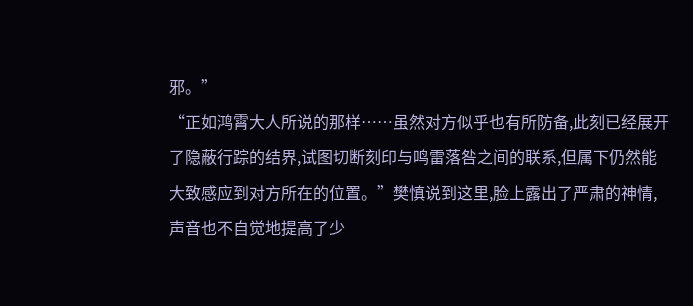邪。”
“正如鸿霄大人所说的那样……虽然对方似乎也有所防备,此刻已经展开了隐蔽行踪的结界,试图切断刻印与鸣雷落咎之间的联系,但属下仍然能大致感应到对方所在的位置。”樊慎说到这里,脸上露出了严肃的神情,声音也不自觉地提高了少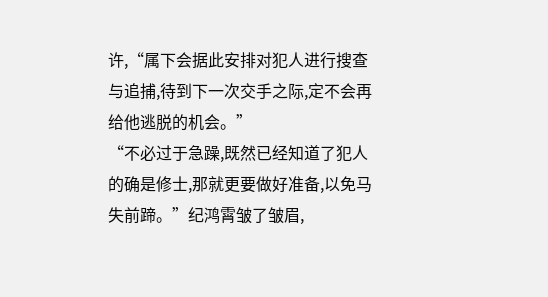许,“属下会据此安排对犯人进行搜查与追捕,待到下一次交手之际,定不会再给他逃脱的机会。”
“不必过于急躁,既然已经知道了犯人的确是修士,那就更要做好准备,以免马失前蹄。”纪鸿霄皱了皱眉,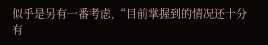似乎是另有一番考虑,“目前掌握到的情况还十分有